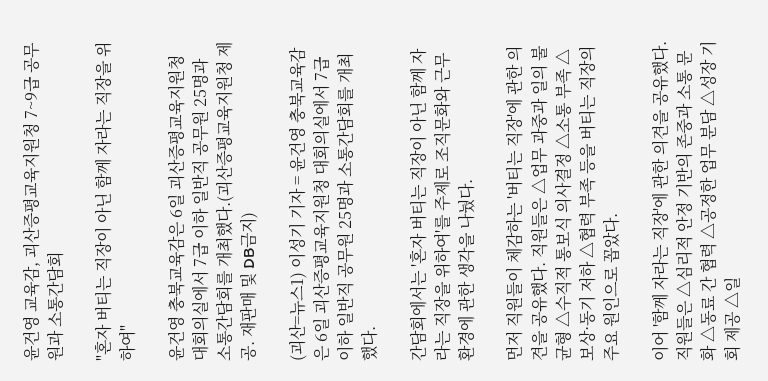윤건영 교육감, 괴산증평교육지원청 7~9급 공무원과 소통간담회

"혼자 버티는 직장이 아닌 함께 자라는 직장을 위하여"

윤건영 충북교육감은 6일 괴산증평교육지원청 대회의실에서 7급 이하 일반직 공무원 25명과 소통간담회를 개최했다.(괴산증평교육지원청 제공. 재판매 및 DB금지)

(괴산=뉴스1) 이성기 기자 = 윤건영 충북교육감은 6일 괴산증평교육지원청 대회의실에서 7급 이하 일반직 공무원 25명과 소통간담회를 개최했다.

간담회에서는 '혼자 버티는 직장이 아닌 함께 자라는 직장을 위하여'를 주제로 조직문화와 근무환경에 관한 생각을 나눴다.

먼저 직원들이 체감하는 '버티는 직장'에 관한 의견을 공유했다. 직원들은 △업무 과중과 일의 불균형 △수직적 통보식 의사결정 △소통 부족 △보상·동기 저하 △협력 부족 등을 버티는 직장의 주요 원인으로 꼽았다.

이어 '함께 자라는 직장'에 관한 의견을 공유했다. 직원들은 △심리적 안정 기반의 존중과 소통 문화 △동료 간 협력 △공정한 업무 분담 △성장 기회 제공 △일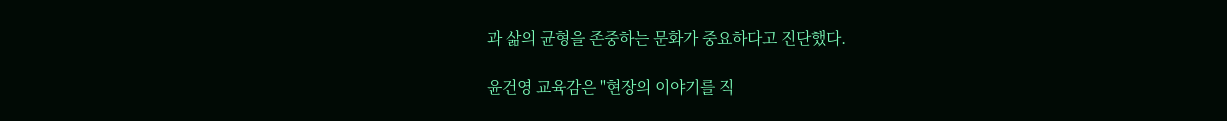과 삶의 균형을 존중하는 문화가 중요하다고 진단했다.

윤건영 교육감은 "현장의 이야기를 직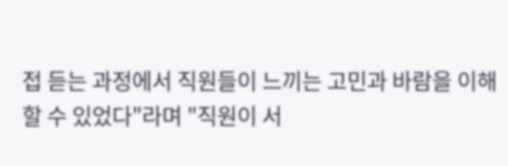접 듣는 과정에서 직원들이 느끼는 고민과 바람을 이해할 수 있었다"라며 "직원이 서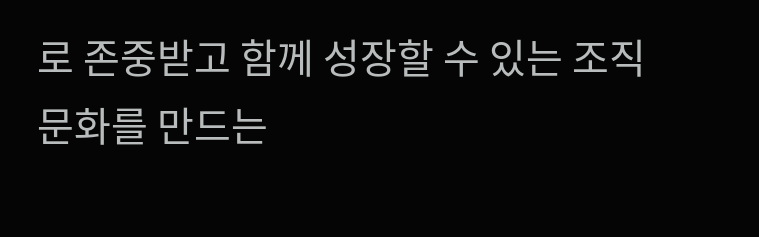로 존중받고 함께 성장할 수 있는 조직 문화를 만드는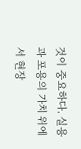것이 중요하다. 실용과 포용의 가치 위에서 현장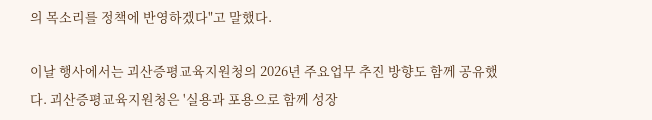의 목소리를 정책에 반영하겠다"고 말했다.

이날 행사에서는 괴산증평교육지원청의 2026년 주요업무 추진 방향도 함께 공유했다. 괴산증평교육지원청은 '실용과 포용으로 함께 성장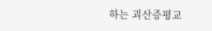하는 괴산증평교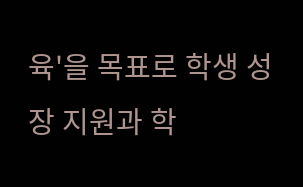육'을 목표로 학생 성장 지원과 학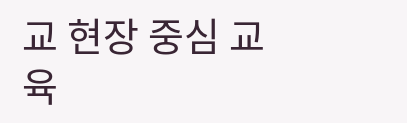교 현장 중심 교육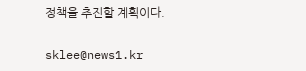정책을 추진할 계획이다.

sklee@news1.kr